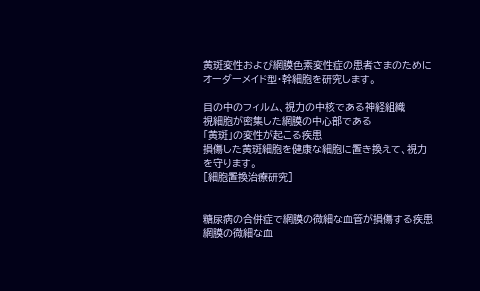黄斑変性および網膜色素変性症の患者さまのためにオーダーメイド型・幹細胞を研究します。

目の中のフィルム、視力の中核である神経組織
視細胞が密集した網膜の中心部である
「黄斑」の変性が起こる疾患
損傷した黄斑細胞を健康な細胞に置き換えて、視力を守ります。
[細胞置換治療研究]


糖尿病の合併症で網膜の微細な血管が損傷する疾患
網膜の微細な血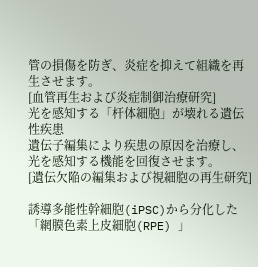管の損傷を防ぎ、炎症を抑えて組織を再生させます。
[血管再生および炎症制御治療研究]
光を感知する「杆体細胞」が壊れる遺伝性疾患
遺伝子編集により疾患の原因を治療し、
光を感知する機能を回復させます。
[遺伝欠陥の編集および視細胞の再生研究]

誘導多能性幹細胞(iPSC)から分化した「網膜色素上皮細胞(RPE) 」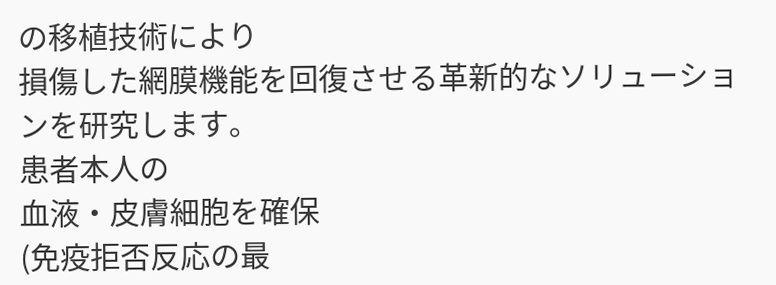の移植技術により
損傷した網膜機能を回復させる革新的なソリューションを研究します。
患者本人の
血液・皮膚細胞を確保
(免疫拒否反応の最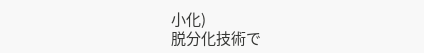小化)
脱分化技術で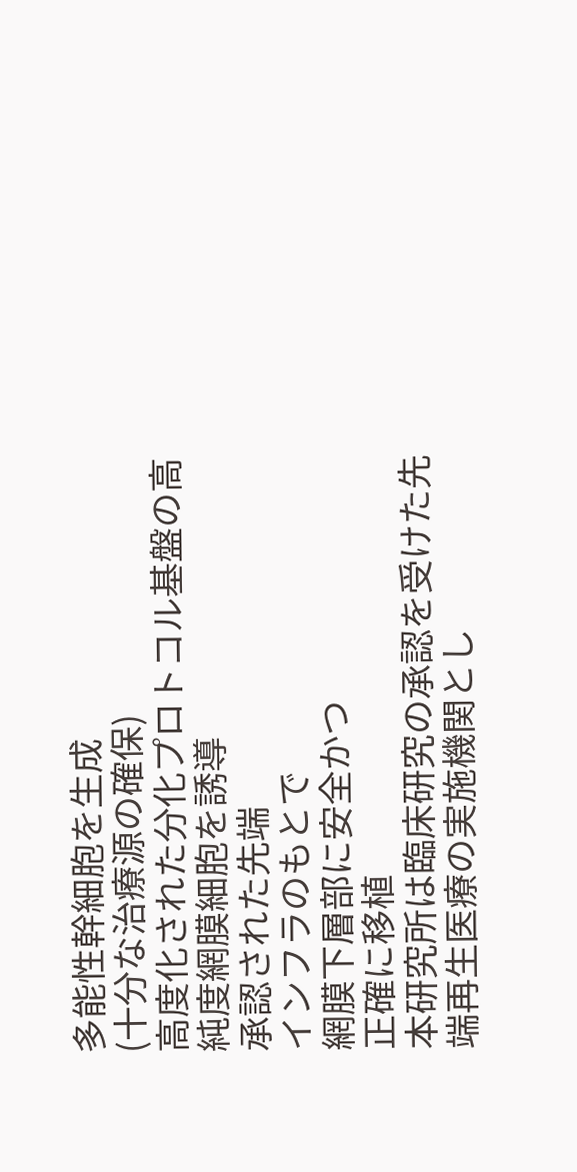多能性幹細胞を生成
(十分な治療源の確保)
高度化された分化プロトコル基盤の高純度網膜細胞を誘導
承認された先端
インフラのもとで
網膜下層部に安全かつ
正確に移植
本研究所は臨床研究の承認を受けた先端再生医療の実施機関とし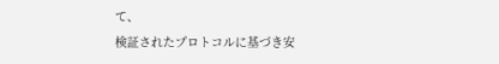て、
検証されたプロトコルに基づき安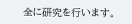全に研究を行います。